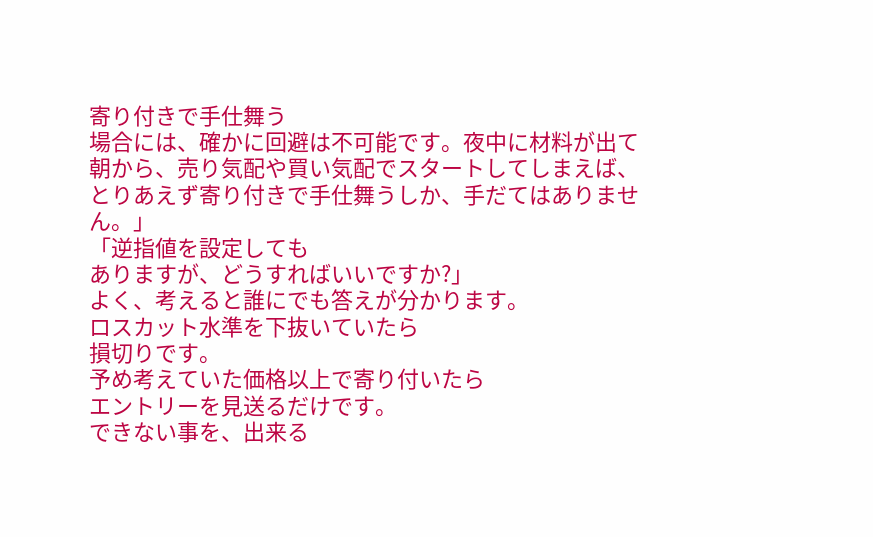寄り付きで手仕舞う
場合には、確かに回避は不可能です。夜中に材料が出て
朝から、売り気配や買い気配でスタートしてしまえば、
とりあえず寄り付きで手仕舞うしか、手だてはありません。」
「逆指値を設定しても
ありますが、どうすればいいですか?」
よく、考えると誰にでも答えが分かります。
ロスカット水準を下抜いていたら
損切りです。
予め考えていた価格以上で寄り付いたら
エントリーを見送るだけです。
できない事を、出来る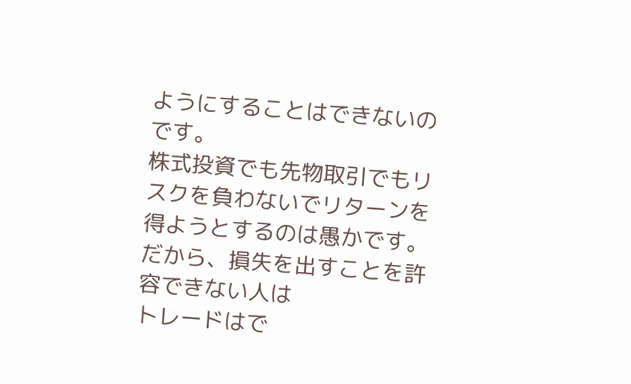ようにすることはできないのです。
株式投資でも先物取引でもリスクを負わないでリターンを得ようとするのは愚かです。
だから、損失を出すことを許容できない人は
トレードはで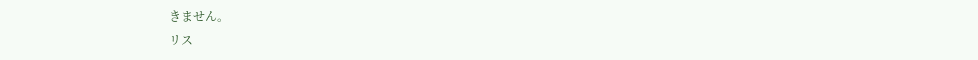きません。
リス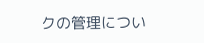クの管理につい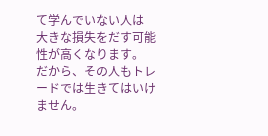て学んでいない人は
大きな損失をだす可能性が高くなります。
だから、その人もトレードでは生きてはいけません。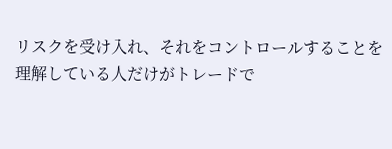リスクを受け入れ、それをコントロールすることを
理解している人だけがトレードで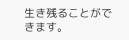生き残ることができます。